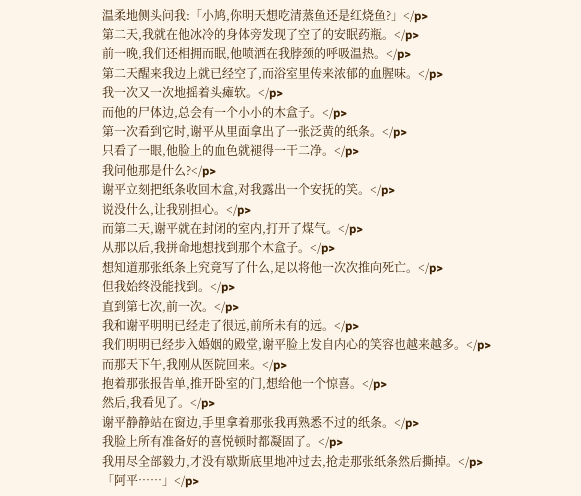温柔地侧头问我:「小鸠,你明天想吃清蒸鱼还是红烧鱼?」</p>
第二天,我就在他冰冷的身体旁发现了空了的安眠药瓶。</p>
前一晚,我们还相拥而眠,他喷洒在我脖颈的呼吸温热。</p>
第二天醒来我边上就已经空了,而浴室里传来浓郁的血腥味。</p>
我一次又一次地摇着头瘫软。</p>
而他的尸体边,总会有一个小小的木盒子。</p>
第一次看到它时,谢平从里面拿出了一张泛黄的纸条。</p>
只看了一眼,他脸上的血色就褪得一干二净。</p>
我问他那是什么?</p>
谢平立刻把纸条收回木盒,对我露出一个安抚的笑。</p>
说没什么,让我别担心。</p>
而第二天,谢平就在封闭的室内,打开了煤气。</p>
从那以后,我拼命地想找到那个木盒子。</p>
想知道那张纸条上究竟写了什么,足以将他一次次推向死亡。</p>
但我始终没能找到。</p>
直到第七次,前一次。</p>
我和谢平明明已经走了很远,前所未有的远。</p>
我们明明已经步入婚姻的殿堂,谢平脸上发自内心的笑容也越来越多。</p>
而那天下午,我刚从医院回来。</p>
抱着那张报告单,推开卧室的门,想给他一个惊喜。</p>
然后,我看见了。</p>
谢平静静站在窗边,手里拿着那张我再熟悉不过的纸条。</p>
我脸上所有准备好的喜悦顿时都凝固了。</p>
我用尽全部毅力,才没有歇斯底里地冲过去,抢走那张纸条然后撕掉。</p>
「阿平……」</p>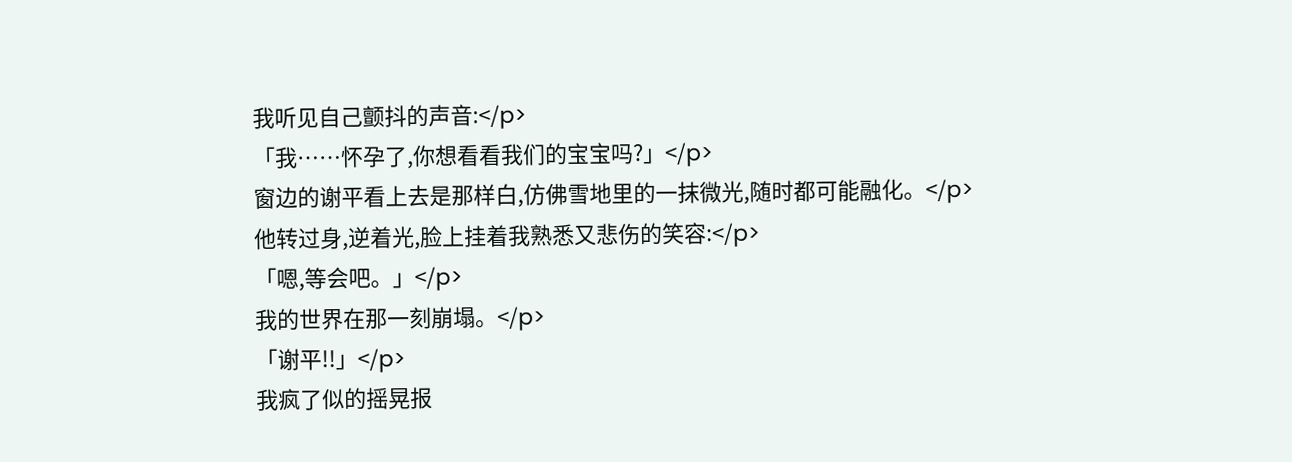我听见自己颤抖的声音:</p>
「我……怀孕了,你想看看我们的宝宝吗?」</p>
窗边的谢平看上去是那样白,仿佛雪地里的一抹微光,随时都可能融化。</p>
他转过身,逆着光,脸上挂着我熟悉又悲伤的笑容:</p>
「嗯,等会吧。」</p>
我的世界在那一刻崩塌。</p>
「谢平!!」</p>
我疯了似的摇晃报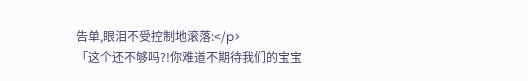告单,眼泪不受控制地滚落:</p>
「这个还不够吗?!你难道不期待我们的宝宝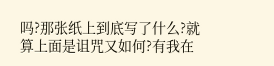吗?那张纸上到底写了什么?就算上面是诅咒又如何?有我在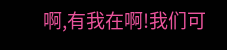啊,有我在啊!我们可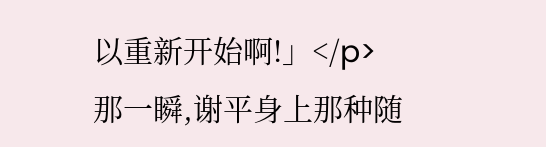以重新开始啊!」</p>
那一瞬,谢平身上那种随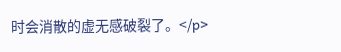时会消散的虚无感破裂了。</p>